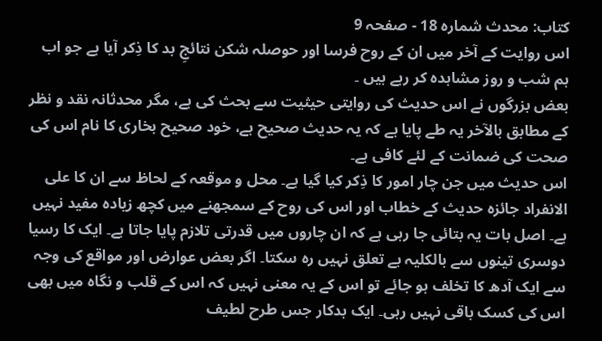کتاب: محدث شمارہ 18 - صفحہ 9
اس روایت کے آخر میں ان کے روح فرسا اور حوصلہ شکن نتائجِ بد کا ذِکر آیا ہے جو اب ہم شب و روز مشاہدہ کر رہے ہیں ۔
بعض بزرگوں نے اس حدیث کی روایتی حیثیت سے بحث کی ہے، مگر محدثانہ نقد و نظر کے مطابق بالآخر یہ طے پایا ہے کہ یہ حدیث صحیح ہے، خود صحیح بخاری کا نام اس کی صحت کی ضمانت کے لئے کافی ہے۔
اس حدیث میں جن چار امور کا ذِکر کیا گیا ہے۔ محل و موقعہ کے لحاظ سے ان کا علی الانفراد جائزہ حدیث کے خطاب اور اس کی روح کے سمجھنے میں کچھ زیادہ مفید نہیں ہے۔ اصل بات یہ بتائی جا رہی ہے کہ ان چاروں میں قدرتی تلازم پایا جاتا ہے۔ ایک کا رسیا دوسری تینوں سے بالکلیہ بے تعلق نہیں رہ سکتا۔ اگر بعض عوارض اور مواقع کی وجہ سے ایک آدھ کا تخلف ہو جائے تو اس کے یہ معنی نہیں کہ اس کے قلب و نگاہ میں بھی اس کی کسک باقی نہیں رہی۔ ایک بدکار جس طرح لطیف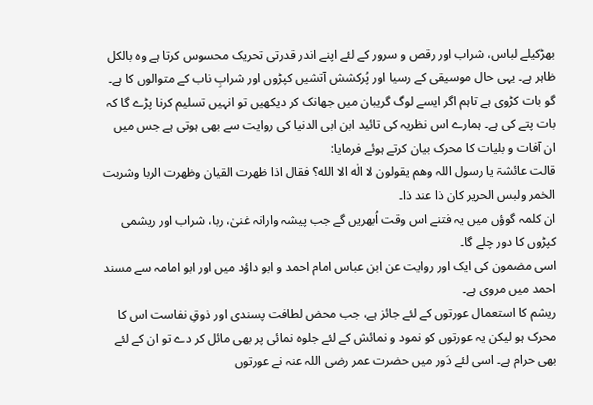بھڑکیلے لباس، شراب اور رقص و سرور کے لئے اپنے اندر قدرتی تحریک محسوس کرتا ہے وہ بالکل ظاہر ہے۔ یہی حال موسیقی کے رسیا اور پُرکشش آتشیں کپڑوں اور شرابِ ناب کے متوالوں کا ہے۔ گو بات کڑوی ہے تاہم اگر ایسے لوگ گریبان میں جھانک کر دیکھیں تو انہیں تسلیم کرنا پڑے گا کہ بات پتے کی ہے۔ ہمارے اس نظریہ کی تائید ابن ابی الدنیا کی روایت سے بھی ہوتی ہے جس میں ان آفات و بلیات کا محرک بیان کرتے ہوئے فرمایا:
قالت عائشۃ یا رسول اللہ وھم یقولون لا الٰه الا الله؟ فقال اذا ظھرت القيان وظھرت الربا وشربت الخمر ولبس الحرير كان ذا عند ذا۔
ان کلمہ گوؤں میں یہ فتنے اس وقت اُبھریں گے جب پیشہ وارانہ غنیٰ، ربا، شراب اور ریشمی کپڑوں کا دور چلے گا۔
اسی مضمون کی ایک اور روایت عن ابن عباس امام احمد و ابو داؤد میں اور ابو امامہ سے مسند احمد میں مروی ہے۔
ریشم کا استعمال عورتوں کے لئے جائز ہے، جب محض لطافت پسندی اور ذوقِ نفاست اس کا محرک ہو لیکن یہ عورتوں کو نمود و نمائش کے لئے جلوہ نمائی پر بھی مائل کر دے تو ان کے لئے بھی حرام ہے۔ اسی لئے دَور میں حضرت عمر رضی اللہ عنہ نے عورتوں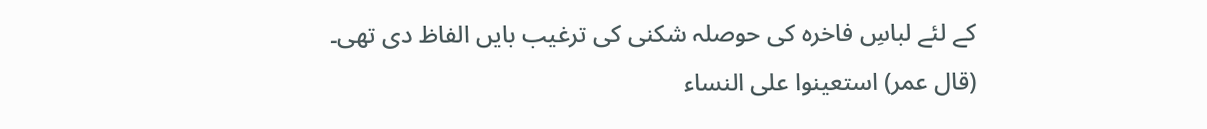کے لئے لباسِ فاخرہ کی حوصلہ شکنی کی ترغیب بایں الفاظ دی تھی۔
(قال عمر) استعینوا علی النساء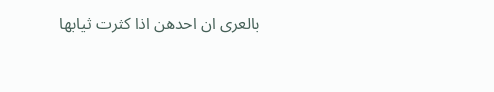بالعری ان احدھن اذا کثرت ثیابھا